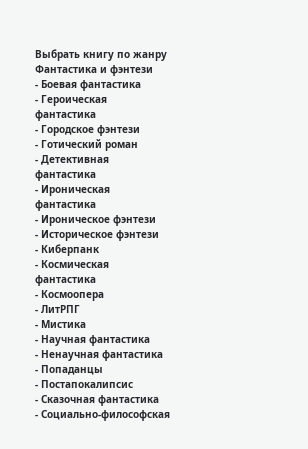Выбрать книгу по жанру
Фантастика и фэнтези
- Боевая фантастика
- Героическая фантастика
- Городское фэнтези
- Готический роман
- Детективная фантастика
- Ироническая фантастика
- Ироническое фэнтези
- Историческое фэнтези
- Киберпанк
- Космическая фантастика
- Космоопера
- ЛитРПГ
- Мистика
- Научная фантастика
- Ненаучная фантастика
- Попаданцы
- Постапокалипсис
- Сказочная фантастика
- Социально-философская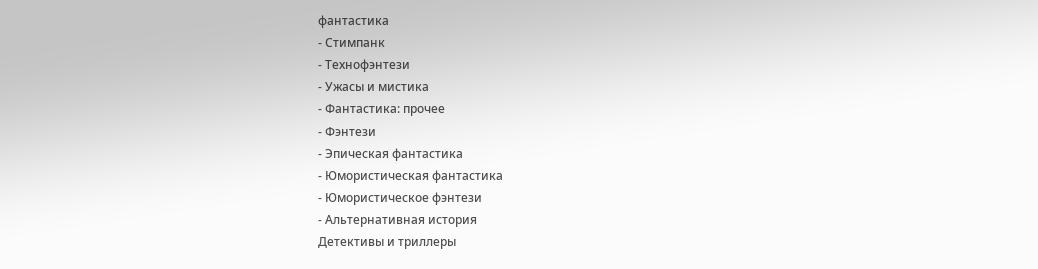фантастика
- Стимпанк
- Технофэнтези
- Ужасы и мистика
- Фантастика: прочее
- Фэнтези
- Эпическая фантастика
- Юмористическая фантастика
- Юмористическое фэнтези
- Альтернативная история
Детективы и триллеры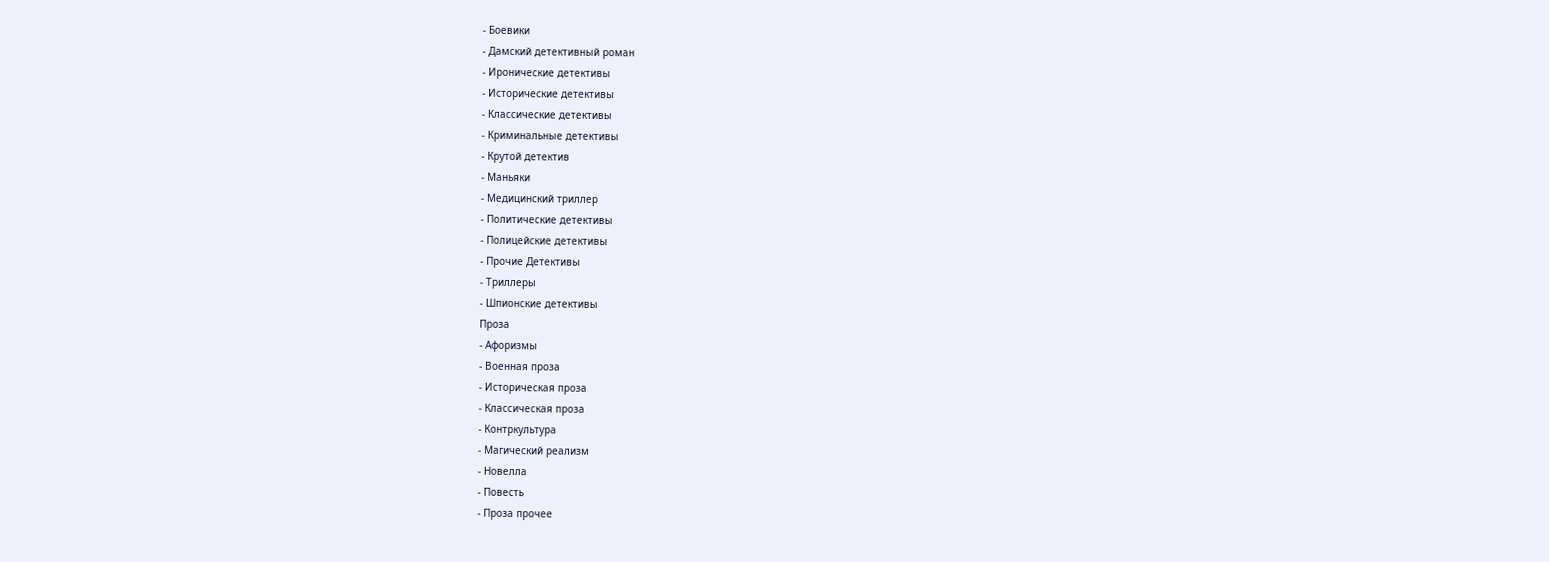- Боевики
- Дамский детективный роман
- Иронические детективы
- Исторические детективы
- Классические детективы
- Криминальные детективы
- Крутой детектив
- Маньяки
- Медицинский триллер
- Политические детективы
- Полицейские детективы
- Прочие Детективы
- Триллеры
- Шпионские детективы
Проза
- Афоризмы
- Военная проза
- Историческая проза
- Классическая проза
- Контркультура
- Магический реализм
- Новелла
- Повесть
- Проза прочее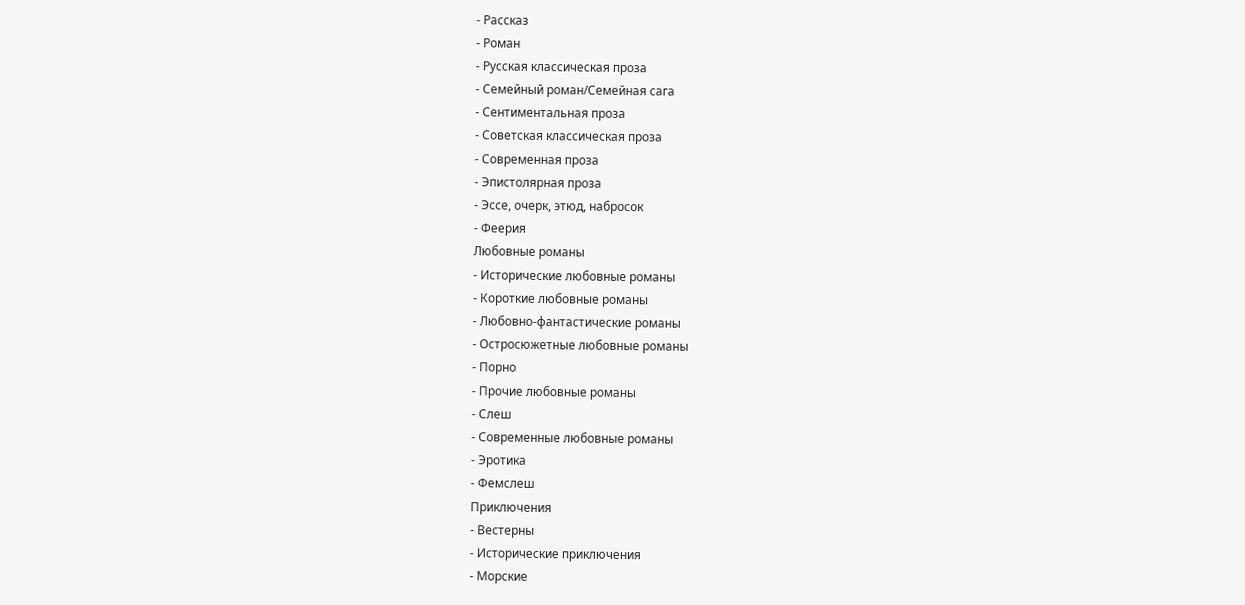- Рассказ
- Роман
- Русская классическая проза
- Семейный роман/Семейная сага
- Сентиментальная проза
- Советская классическая проза
- Современная проза
- Эпистолярная проза
- Эссе, очерк, этюд, набросок
- Феерия
Любовные романы
- Исторические любовные романы
- Короткие любовные романы
- Любовно-фантастические романы
- Остросюжетные любовные романы
- Порно
- Прочие любовные романы
- Слеш
- Современные любовные романы
- Эротика
- Фемслеш
Приключения
- Вестерны
- Исторические приключения
- Морские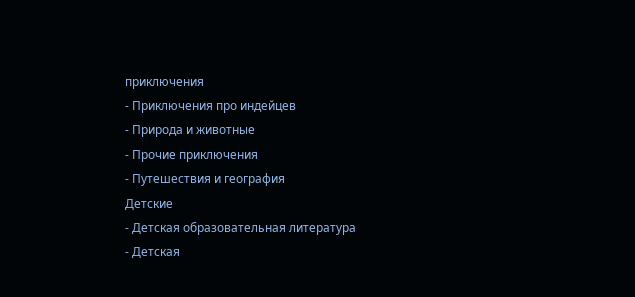приключения
- Приключения про индейцев
- Природа и животные
- Прочие приключения
- Путешествия и география
Детские
- Детская образовательная литература
- Детская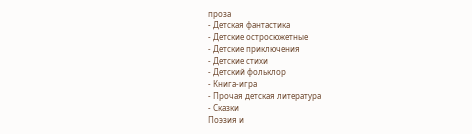проза
- Детская фантастика
- Детские остросюжетные
- Детские приключения
- Детские стихи
- Детский фольклор
- Книга-игра
- Прочая детская литература
- Сказки
Поэзия и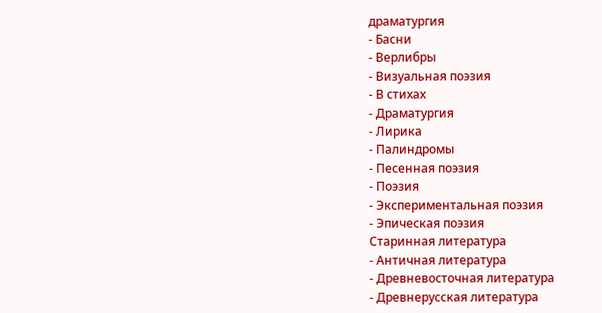драматургия
- Басни
- Верлибры
- Визуальная поэзия
- В стихах
- Драматургия
- Лирика
- Палиндромы
- Песенная поэзия
- Поэзия
- Экспериментальная поэзия
- Эпическая поэзия
Старинная литература
- Античная литература
- Древневосточная литература
- Древнерусская литература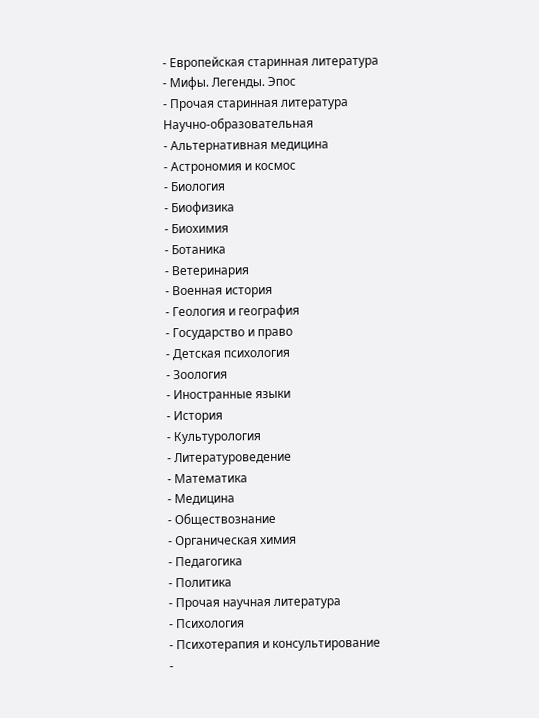- Европейская старинная литература
- Мифы. Легенды. Эпос
- Прочая старинная литература
Научно-образовательная
- Альтернативная медицина
- Астрономия и космос
- Биология
- Биофизика
- Биохимия
- Ботаника
- Ветеринария
- Военная история
- Геология и география
- Государство и право
- Детская психология
- Зоология
- Иностранные языки
- История
- Культурология
- Литературоведение
- Математика
- Медицина
- Обществознание
- Органическая химия
- Педагогика
- Политика
- Прочая научная литература
- Психология
- Психотерапия и консультирование
-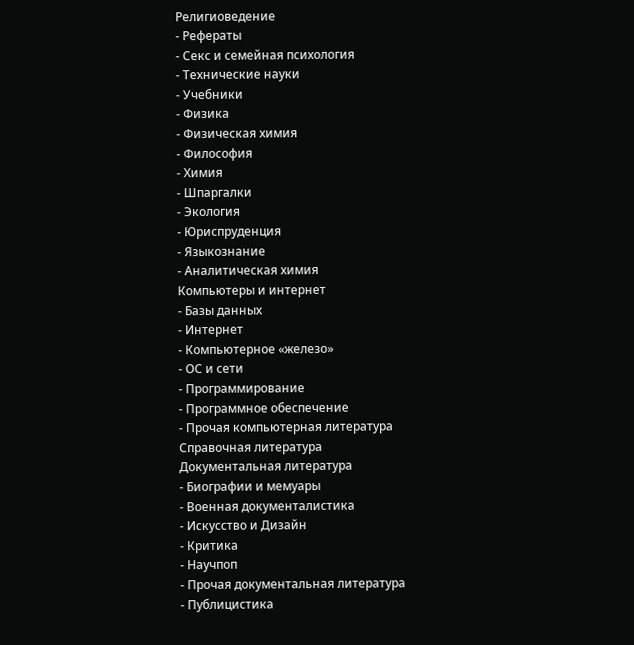Религиоведение
- Рефераты
- Секс и семейная психология
- Технические науки
- Учебники
- Физика
- Физическая химия
- Философия
- Химия
- Шпаргалки
- Экология
- Юриспруденция
- Языкознание
- Аналитическая химия
Компьютеры и интернет
- Базы данных
- Интернет
- Компьютерное «железо»
- ОС и сети
- Программирование
- Программное обеспечение
- Прочая компьютерная литература
Справочная литература
Документальная литература
- Биографии и мемуары
- Военная документалистика
- Искусство и Дизайн
- Критика
- Научпоп
- Прочая документальная литература
- Публицистика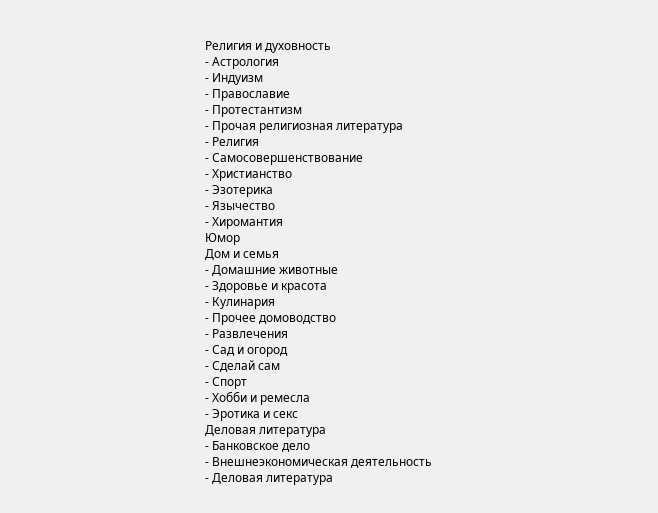Религия и духовность
- Астрология
- Индуизм
- Православие
- Протестантизм
- Прочая религиозная литература
- Религия
- Самосовершенствование
- Христианство
- Эзотерика
- Язычество
- Хиромантия
Юмор
Дом и семья
- Домашние животные
- Здоровье и красота
- Кулинария
- Прочее домоводство
- Развлечения
- Сад и огород
- Сделай сам
- Спорт
- Хобби и ремесла
- Эротика и секс
Деловая литература
- Банковское дело
- Внешнеэкономическая деятельность
- Деловая литература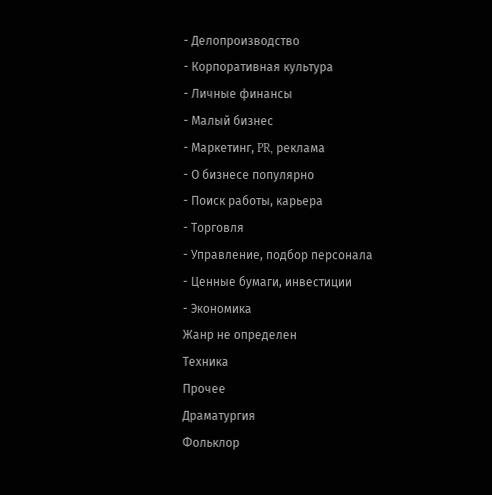- Делопроизводство
- Корпоративная культура
- Личные финансы
- Малый бизнес
- Маркетинг, PR, реклама
- О бизнесе популярно
- Поиск работы, карьера
- Торговля
- Управление, подбор персонала
- Ценные бумаги, инвестиции
- Экономика
Жанр не определен
Техника
Прочее
Драматургия
Фольклор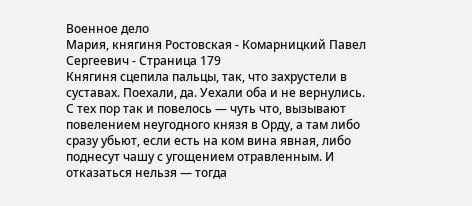Военное дело
Мария, княгиня Ростовская - Комарницкий Павел Сергеевич - Страница 179
Княгиня сцепила пальцы, так, что захрустели в суставах. Поехали, да. Уехали оба и не вернулись.
С тех пор так и повелось — чуть что, вызывают повелением неугодного князя в Орду, а там либо сразу убьют, если есть на ком вина явная, либо поднесут чашу с угощением отравленным. И отказаться нельзя — тогда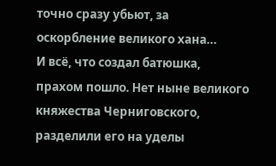точно сразу убьют, за оскорбление великого хана…
И всё, что создал батюшка, прахом пошло. Нет ныне великого княжества Черниговского, разделили его на уделы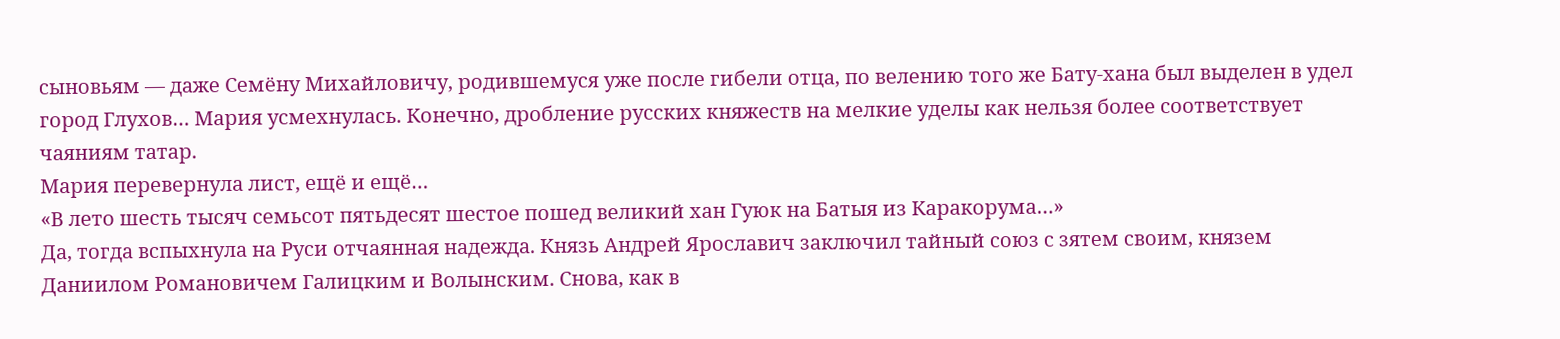сыновьям — даже Семёну Михайловичу, родившемуся уже после гибели отца, по велению того же Бату-хана был выделен в удел город Глухов… Мария усмехнулась. Конечно, дробление русских княжеств на мелкие уделы как нельзя более соответствует чаяниям татар.
Мария перевернула лист, ещё и ещё…
«В лето шесть тысяч семьсот пятьдесят шестое пошед великий хан Гуюк на Батыя из Каракорума…»
Да, тогда вспыхнула на Руси отчаянная надежда. Князь Андрей Ярославич заключил тайный союз с зятем своим, князем Даниилом Романовичем Галицким и Волынским. Снова, как в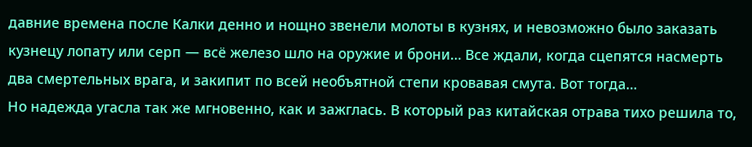давние времена после Калки денно и нощно звенели молоты в кузнях, и невозможно было заказать кузнецу лопату или серп — всё железо шло на оружие и брони… Все ждали, когда сцепятся насмерть два смертельных врага, и закипит по всей необъятной степи кровавая смута. Вот тогда…
Но надежда угасла так же мгновенно, как и зажглась. В который раз китайская отрава тихо решила то,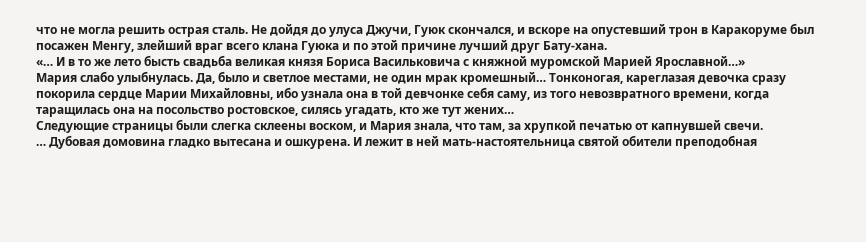что не могла решить острая сталь. Не дойдя до улуса Джучи, Гуюк скончался, и вскоре на опустевший трон в Каракоруме был посажен Менгу, злейший враг всего клана Гуюка и по этой причине лучший друг Бату-хана.
«… И в то же лето бысть свадьба великая князя Бориса Васильковича с княжной муромской Марией Ярославной…»
Мария слабо улыбнулась. Да, было и светлое местами, не один мрак кромешный… Тонконогая, кареглазая девочка сразу покорила сердце Марии Михайловны, ибо узнала она в той девчонке себя саму, из того невозвратного времени, когда таращилась она на посольство ростовское, силясь угадать, кто же тут жених…
Следующие страницы были слегка склеены воском, и Мария знала, что там, за хрупкой печатью от капнувшей свечи.
… Дубовая домовина гладко вытесана и ошкурена. И лежит в ней мать-настоятельница святой обители преподобная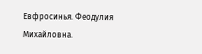Евфросинья. Феодулия Михайловна.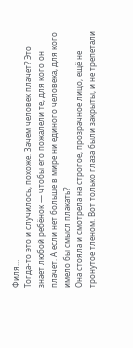Филя…
Тогда-то это и случилось, похоже. Зачем человек плачет? Это знает любой ребёнок — чтобы его пожалели те, для кого он плачет. А если нет больше в мире ни единого человека, для кого имело бы смысл плакать?
Она стояла и смотрела на строгое, прозрачное лицо, ещё не тронутое тленом. Вот только глаза были закрыты, и не трепетали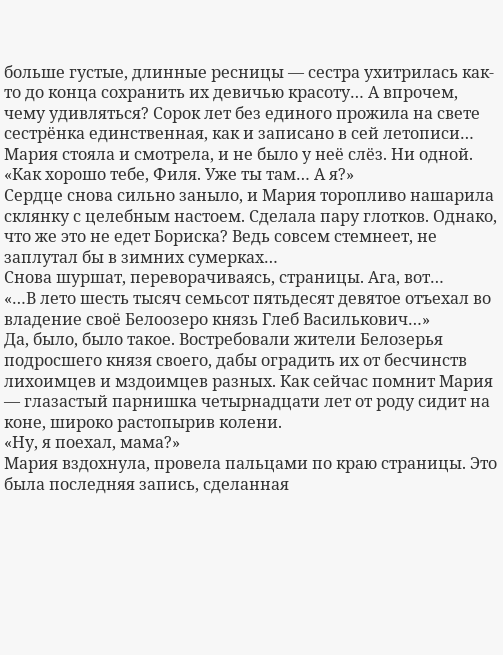больше густые, длинные ресницы — сестра ухитрилась как-то до конца сохранить их девичью красоту… А впрочем, чему удивляться? Сорок лет без единого прожила на свете сестрёнка единственная, как и записано в сей летописи…
Мария стояла и смотрела, и не было у неё слёз. Ни одной.
«Как хорошо тебе, Филя. Уже ты там… А я?»
Сердце снова сильно заныло, и Мария торопливо нашарила склянку с целебным настоем. Сделала пару глотков. Однако, что же это не едет Бориска? Ведь совсем стемнеет, не заплутал бы в зимних сумерках…
Снова шуршат, переворачиваясь, страницы. Ага, вот…
«…В лето шесть тысяч семьсот пятьдесят девятое отъехал во владение своё Белоозеро князь Глеб Василькович…»
Да, было, было такое. Востребовали жители Белозерья подросшего князя своего, дабы оградить их от бесчинств лихоимцев и мздоимцев разных. Как сейчас помнит Мария — глазастый парнишка четырнадцати лет от роду сидит на коне, широко растопырив колени.
«Ну, я поехал, мама?»
Мария вздохнула, провела пальцами по краю страницы. Это была последняя запись, сделанная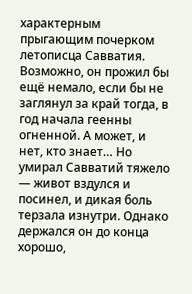характерным прыгающим почерком летописца Савватия.
Возможно, он прожил бы ещё немало, если бы не заглянул за край тогда, в год начала геенны огненной. А может, и нет, кто знает… Но умирал Савватий тяжело — живот вздулся и посинел, и дикая боль терзала изнутри. Однако держался он до конца хорошо,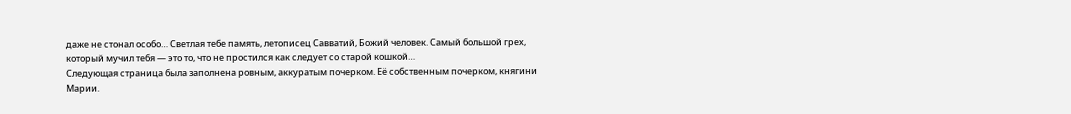даже не стонал особо… Светлая тебе память, летописец Савватий, Божий человек. Самый большой грех, который мучил тебя — это то, что не простился как следует со старой кошкой…
Следующая страница была заполнена ровным, аккуратым почерком. Её собственным почерком, княгини Марии.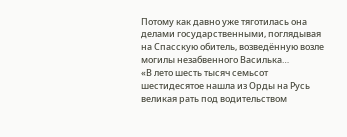Потому как давно уже тяготилась она делами государственными, поглядывая на Спасскую обитель, возведённую возле могилы незабвенного Василька…
«В лето шесть тысяч семьсот шестидесятое нашла из Орды на Русь великая рать под водительством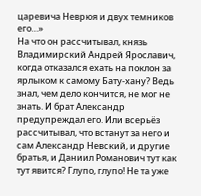царевича Неврюя и двух темников его…»
На что он рассчитывал, князь Владимирский Андрей Ярославич, когда отказался ехать на поклон за ярлыком к самому Бату-хану? Ведь знал, чем дело кончится, не мог не знать. И брат Александр предупреждал его. Или всерьёз рассчитывал, что встанут за него и сам Александр Невский, и другие братья, и Даниил Романович тут как тут явится? Глупо, глупо! Не та уже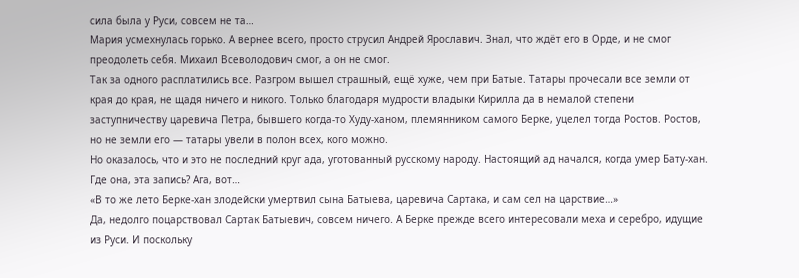сила была у Руси, совсем не та…
Мария усмехнулась горько. А вернее всего, просто струсил Андрей Ярославич. Знал, что ждёт его в Орде, и не смог преодолеть себя. Михаил Всеволодович смог, а он не смог.
Так за одного расплатились все. Разгром вышел страшный, ещё хуже, чем при Батые. Татары прочесали все земли от края до края, не щадя ничего и никого. Только благодаря мудрости владыки Кирилла да в немалой степени заступничеству царевича Петра, бывшего когда-то Худу-ханом, племянником самого Берке, уцелел тогда Ростов. Ростов, но не земли его — татары увели в полон всех, кого можно.
Но оказалось, что и это не последний круг ада, уготованный русскому народу. Настоящий ад начался, когда умер Бату-хан. Где она, эта запись? Ага, вот…
«В то же лето Берке-хан злодейски умертвил сына Батыева, царевича Сартака, и сам сел на царствие…»
Да, недолго поцарствовал Сартак Батыевич, совсем ничего. А Берке прежде всего интересовали меха и серебро, идущие из Руси. И поскольку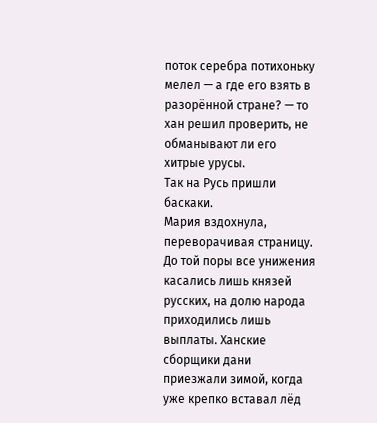поток серебра потихоньку мелел — а где его взять в разорённой стране? — то хан решил проверить, не обманывают ли его хитрые урусы.
Так на Русь пришли баскаки.
Мария вздохнула, переворачивая страницу. До той поры все унижения касались лишь князей русских, на долю народа приходились лишь выплаты. Ханские сборщики дани приезжали зимой, когда уже крепко вставал лёд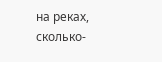на реках, сколько-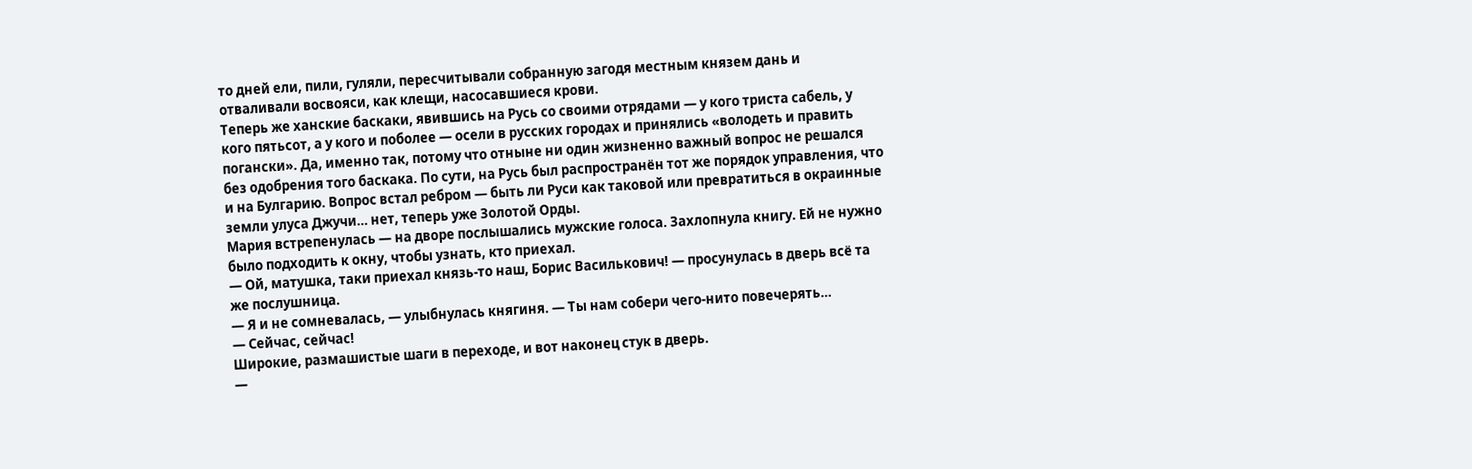то дней ели, пили, гуляли, пересчитывали собранную загодя местным князем дань и отваливали восвояси, как клещи, насосавшиеся крови.
Теперь же ханские баскаки, явившись на Русь со своими отрядами — у кого триста сабель, у кого пятьсот, а у кого и поболее — осели в русских городах и принялись «володеть и править погански». Да, именно так, потому что отныне ни один жизненно важный вопрос не решался без одобрения того баскака. По сути, на Русь был распространён тот же порядок управления, что и на Булгарию. Вопрос встал ребром — быть ли Руси как таковой или превратиться в окраинные земли улуса Джучи… нет, теперь уже Золотой Орды.
Мария встрепенулась — на дворе послышались мужские голоса. Захлопнула книгу. Ей не нужно было подходить к окну, чтобы узнать, кто приехал.
— Ой, матушка, таки приехал князь-то наш, Борис Василькович! — просунулась в дверь всё та же послушница.
— Я и не сомневалась, — улыбнулась княгиня. — Ты нам собери чего-нито повечерять…
— Сейчас, сейчас!
Широкие, размашистые шаги в переходе, и вот наконец стук в дверь.
—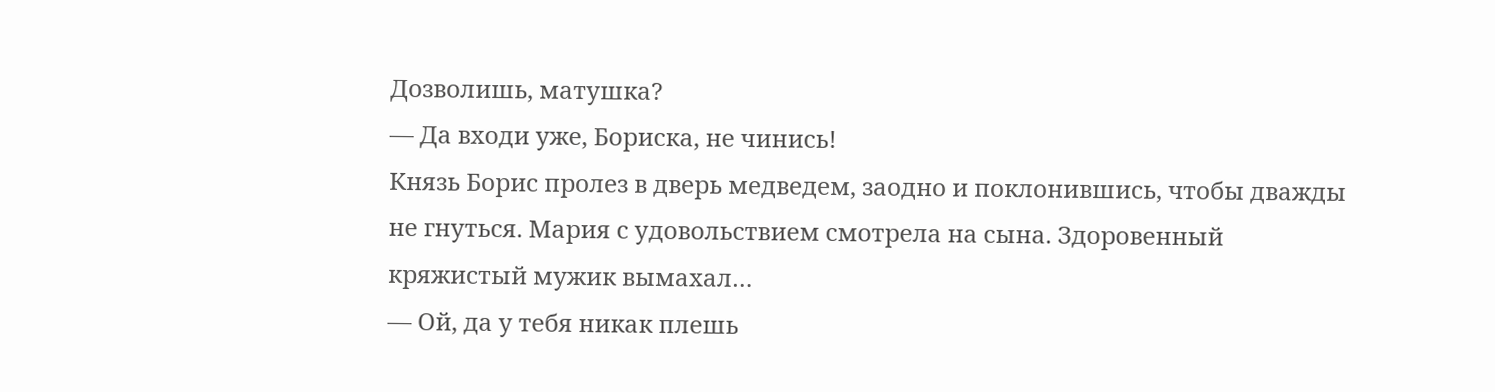Дозволишь, матушка?
— Да входи уже, Бориска, не чинись!
Князь Борис пролез в дверь медведем, заодно и поклонившись, чтобы дважды не гнуться. Мария с удовольствием смотрела на сына. Здоровенный кряжистый мужик вымахал…
— Ой, да у тебя никак плешь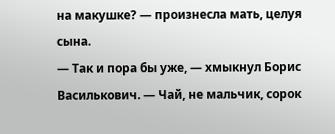на макушке? — произнесла мать, целуя сына.
— Так и пора бы уже, — хмыкнул Борис Василькович. — Чай, не мальчик, сорок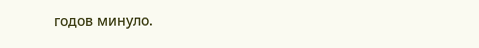годов минуло.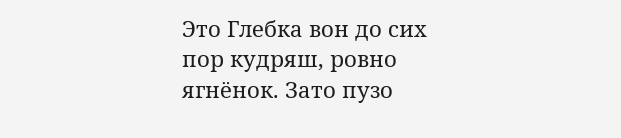Это Глебка вон до сих пор кудряш, ровно ягнёнок. Зато пузо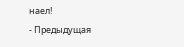наел!
- Предыдущая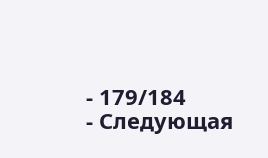- 179/184
- Следующая